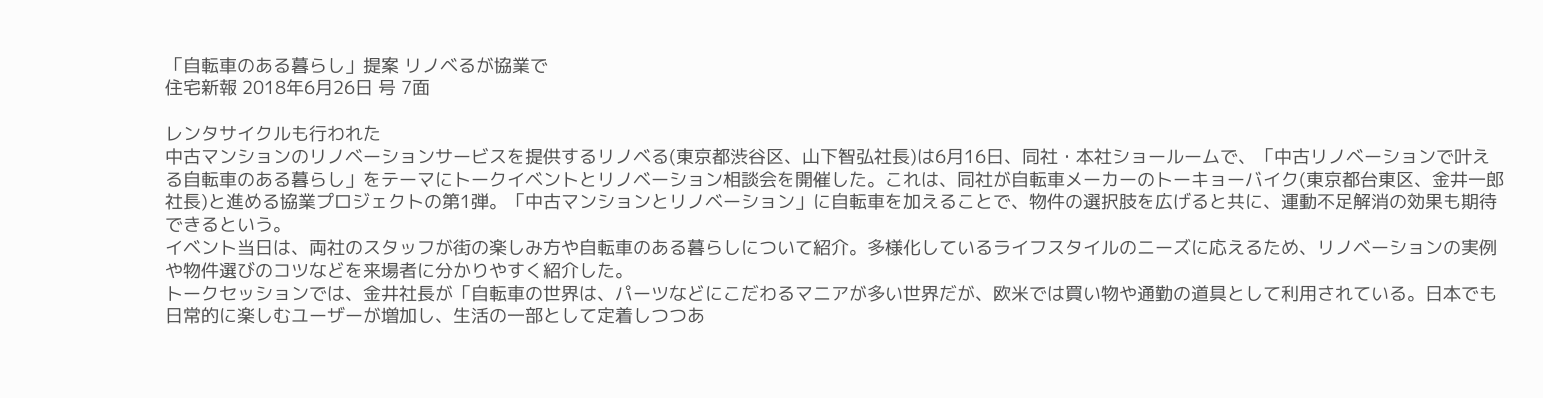「自転車のある暮らし」提案 リノベるが協業で
住宅新報 2018年6月26日 号 7面

レンタサイクルも行われた
中古マンションのリノベーションサービスを提供するリノベる(東京都渋谷区、山下智弘社長)は6月16日、同社・本社ショールームで、「中古リノベーションで叶える自転車のある暮らし」をテーマにトークイベントとリノベーション相談会を開催した。これは、同社が自転車メーカーのトーキョーバイク(東京都台東区、金井一郎社長)と進める協業プロジェクトの第1弾。「中古マンションとリノベーション」に自転車を加えることで、物件の選択肢を広げると共に、運動不足解消の効果も期待できるという。
イベント当日は、両社のスタッフが街の楽しみ方や自転車のある暮らしについて紹介。多様化しているライフスタイルのニーズに応えるため、リノベーションの実例や物件選びのコツなどを来場者に分かりやすく紹介した。
トークセッションでは、金井社長が「自転車の世界は、パーツなどにこだわるマニアが多い世界だが、欧米では買い物や通勤の道具として利用されている。日本でも日常的に楽しむユーザーが増加し、生活の一部として定着しつつあ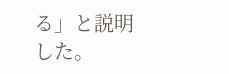る」と説明した。